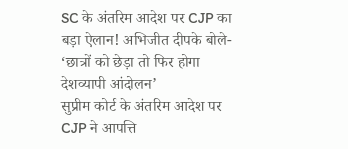SC के अंतरिम आदेश पर CJP का बड़ा ऐलान! अभिजीत दीपके बोले- ‘छात्रों को छेड़ा तो फिर होगा देशव्यापी आंदोलन’
सुप्रीम कोर्ट के अंतरिम आदेश पर CJP ने आपत्ति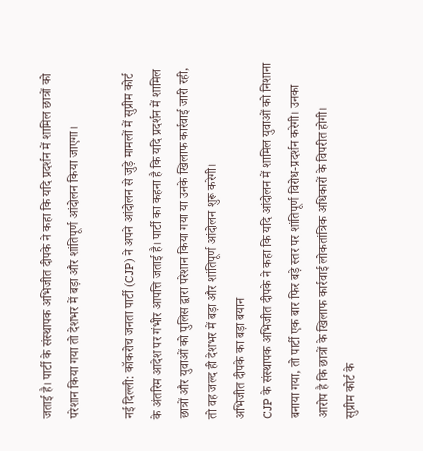जताई है। पार्टी के संस्थापक अभिजीत दीपके ने कहा कि यदि प्रदर्शन में शामिल छात्रों को परेशान किया गया तो देशभर में बड़ा और शांतिपूर्ण आंदोलन किया जाएगा।

नई दिल्ली: कॉकरोच जनता पार्टी (CJP) ने अपने आंदोलन से जुड़े मामलों में सुप्रीम कोर्ट के अंतरिम आदेश पर गंभीर आपत्ति जताई है। पार्टी का कहना है कि यदि प्रदर्शन में शामिल छात्रों और युवाओं को पुलिस द्वारा परेशान किया गया या उनके खिलाफ कार्रवाई जारी रही, तो वह जल्द ही देशभर में बड़ा और शांतिपूर्ण आंदोलन शुरू करेगी।
अभिजीत दीपके का बड़ा बयान
CJP के संस्थापक अभिजीत दीपके ने कहा कि यदि आंदोलन में शामिल युवाओं को निशाना बनाया गया, तो पार्टी एक बार फिर बड़े स्तर पर शांतिपूर्ण विरोध-प्रदर्शन करेगी। उनका आरोप है कि छात्रों के खिलाफ कार्रवाई लोकतांत्रिक अधिकारों के विपरीत होगी।
सुप्रीम कोर्ट के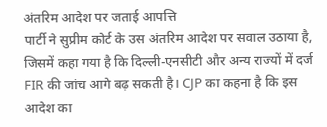अंतरिम आदेश पर जताई आपत्ति
पार्टी ने सुप्रीम कोर्ट के उस अंतरिम आदेश पर सवाल उठाया है, जिसमें कहा गया है कि दिल्ली-एनसीटी और अन्य राज्यों में दर्ज FIR की जांच आगे बढ़ सकती है। CJP का कहना है कि इस आदेश का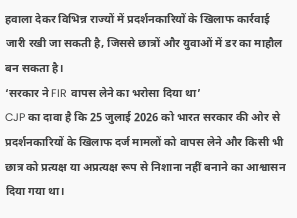हवाला देकर विभिन्न राज्यों में प्रदर्शनकारियों के खिलाफ कार्रवाई जारी रखी जा सकती है, जिससे छात्रों और युवाओं में डर का माहौल बन सकता है।
‘सरकार ने FIR वापस लेने का भरोसा दिया था’
CJP का दावा है कि 25 जुलाई 2026 को भारत सरकार की ओर से प्रदर्शनकारियों के खिलाफ दर्ज मामलों को वापस लेने और किसी भी छात्र को प्रत्यक्ष या अप्रत्यक्ष रूप से निशाना नहीं बनाने का आश्वासन दिया गया था।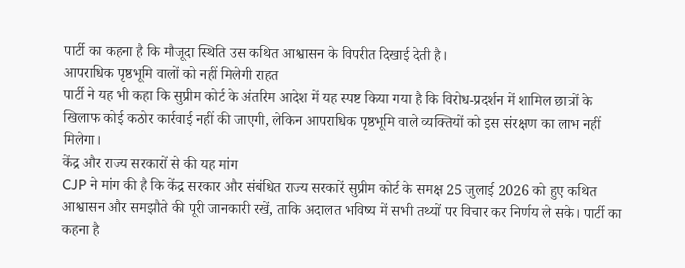पार्टी का कहना है कि मौजूदा स्थिति उस कथित आश्वासन के विपरीत दिखाई देती है।
आपराधिक पृष्ठभूमि वालों को नहीं मिलेगी राहत
पार्टी ने यह भी कहा कि सुप्रीम कोर्ट के अंतरिम आदेश में यह स्पष्ट किया गया है कि विरोध-प्रदर्शन में शामिल छात्रों के खिलाफ कोई कठोर कार्रवाई नहीं की जाएगी, लेकिन आपराधिक पृष्ठभूमि वाले व्यक्तियों को इस संरक्षण का लाभ नहीं मिलेगा।
केंद्र और राज्य सरकारों से की यह मांग
CJP ने मांग की है कि केंद्र सरकार और संबंधित राज्य सरकारें सुप्रीम कोर्ट के समक्ष 25 जुलाई 2026 को हुए कथित आश्वासन और समझौते की पूरी जानकारी रखें, ताकि अदालत भविष्य में सभी तथ्यों पर विचार कर निर्णय ले सके। पार्टी का कहना है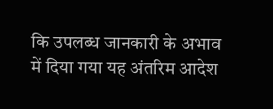कि उपलब्ध जानकारी के अभाव में दिया गया यह अंतरिम आदेश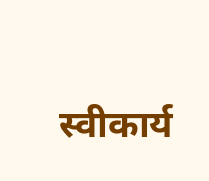स्वीकार्य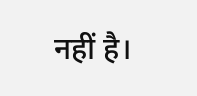नहीं है।